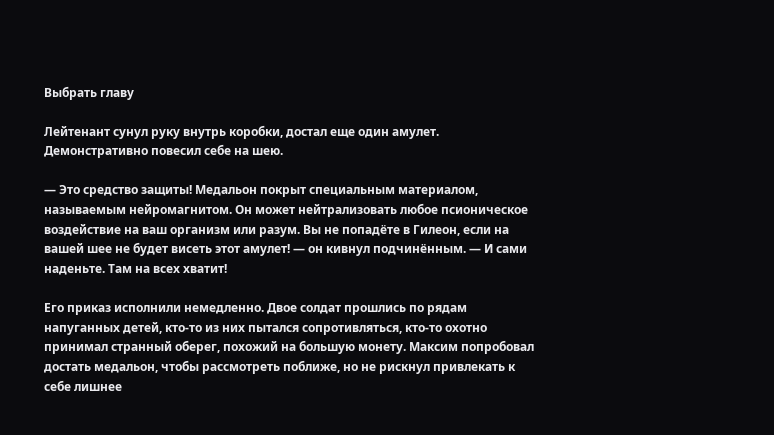Выбрать главу

Лейтенант сунул руку внутрь коробки, достал еще один амулет. Демонстративно повесил себе на шею.

— Это средство защиты! Медальон покрыт специальным материалом, называемым нейромагнитом. Он может нейтрализовать любое псионическое воздействие на ваш организм или разум. Вы не попадёте в Гилеон, если на вашей шее не будет висеть этот амулет! — он кивнул подчинённым. — И сами наденьте. Там на всех хватит!

Его приказ исполнили немедленно. Двое солдат прошлись по рядам напуганных детей, кто-то из них пытался сопротивляться, кто-то охотно принимал странный оберег, похожий на большую монету. Максим попробовал достать медальон, чтобы рассмотреть поближе, но не рискнул привлекать к себе лишнее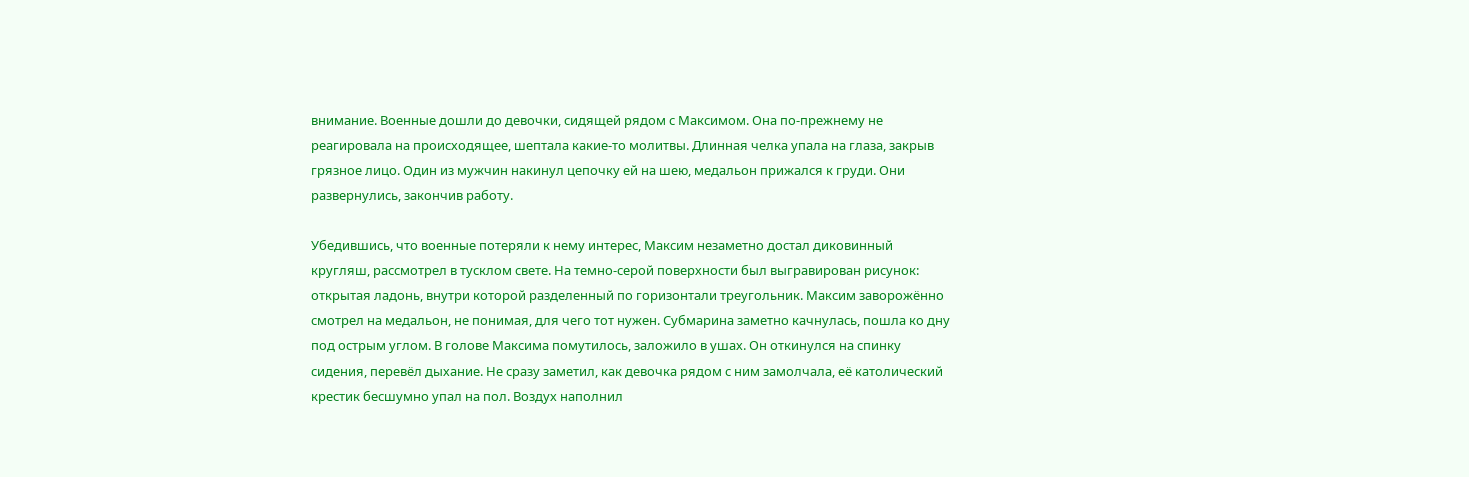внимание. Военные дошли до девочки, сидящей рядом с Максимом. Она по-прежнему не реагировала на происходящее, шептала какие-то молитвы. Длинная челка упала на глаза, закрыв грязное лицо. Один из мужчин накинул цепочку ей на шею, медальон прижался к груди. Они развернулись, закончив работу.

Убедившись, что военные потеряли к нему интерес, Максим незаметно достал диковинный кругляш, рассмотрел в тусклом свете. На темно-серой поверхности был выгравирован рисунок: открытая ладонь, внутри которой разделенный по горизонтали треугольник. Максим заворожённо смотрел на медальон, не понимая, для чего тот нужен. Субмарина заметно качнулась, пошла ко дну под острым углом. В голове Максима помутилось, заложило в ушах. Он откинулся на спинку сидения, перевёл дыхание. Не сразу заметил, как девочка рядом с ним замолчала, её католический крестик бесшумно упал на пол. Воздух наполнил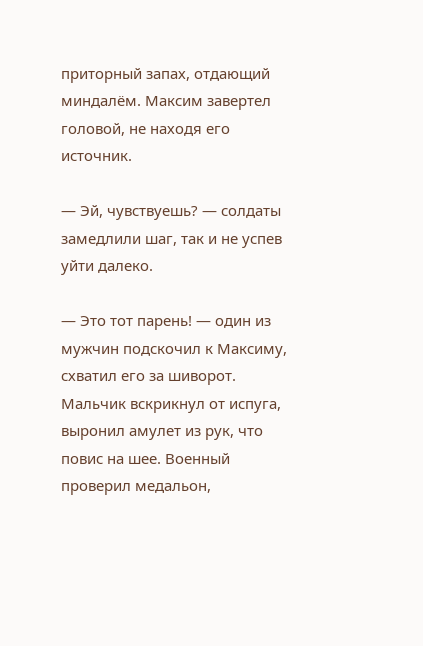приторный запах, отдающий миндалём. Максим завертел головой, не находя его источник.

— Эй, чувствуешь? — солдаты замедлили шаг, так и не успев уйти далеко.

— Это тот парень! — один из мужчин подскочил к Максиму, схватил его за шиворот. Мальчик вскрикнул от испуга, выронил амулет из рук, что повис на шее. Военный проверил медальон,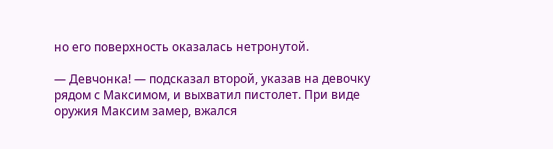но его поверхность оказалась нетронутой.

— Девчонка! — подсказал второй, указав на девочку рядом с Максимом, и выхватил пистолет. При виде оружия Максим замер, вжался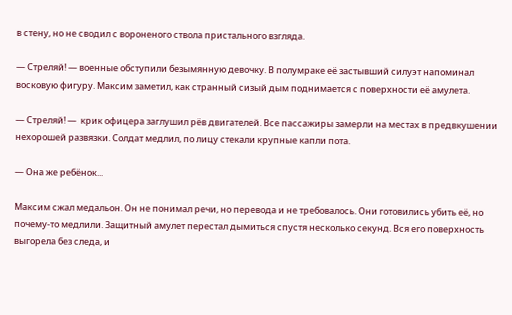в стену, но не сводил с вороненого ствола пристального взгляда.

— Стреляй! — военные обступили безымянную девочку. В полумраке её застывший силуэт напоминал восковую фигуру. Максим заметил, как странный сизый дым поднимается с поверхности её амулета.

— Стреляй! —  крик офицера заглушил рёв двигателей. Все пассажиры замерли на местах в предвкушении нехорошей развязки. Солдат медлил, по лицу стекали крупные капли пота.

— Она же ребёнок...

Максим сжал медальон. Он не понимал речи, но перевода и не требовалось. Они готовились убить её, но почему-то медлили. Защитный амулет перестал дымиться спустя несколько секунд. Вся его поверхность выгорела без следа, и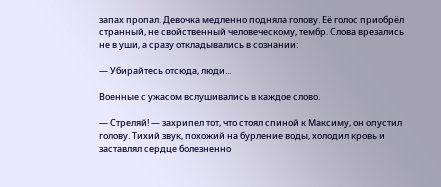запах пропал. Девочка медленно подняла голову. Её голос приобрёл странный, не свойственный человеческому, тембр. Слова врезались не в уши, а сразу откладывались в сознании:

— Убирайтесь отсюда, люди...

Военные с ужасом вслушивались в каждое слово.

— Стреляй! — захрипел тот, что стоял спиной к Максиму, он опустил голову. Тихий звук, похожий на бурление воды, холодил кровь и заставлял сердце болезненно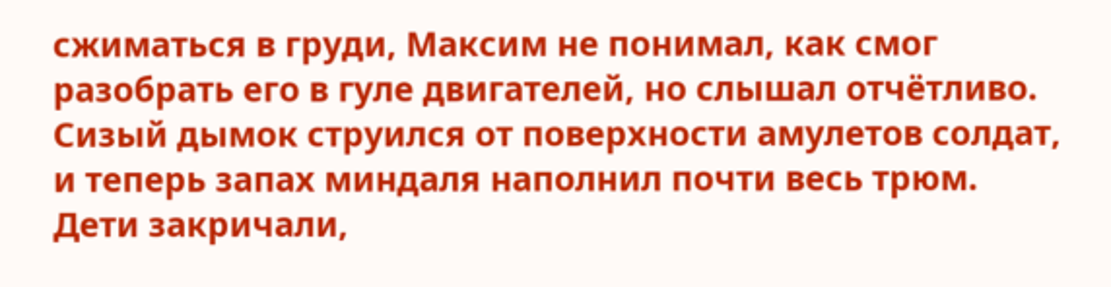сжиматься в груди, Максим не понимал, как смог разобрать его в гуле двигателей, но слышал отчётливо. Сизый дымок струился от поверхности амулетов солдат, и теперь запах миндаля наполнил почти весь трюм. Дети закричали,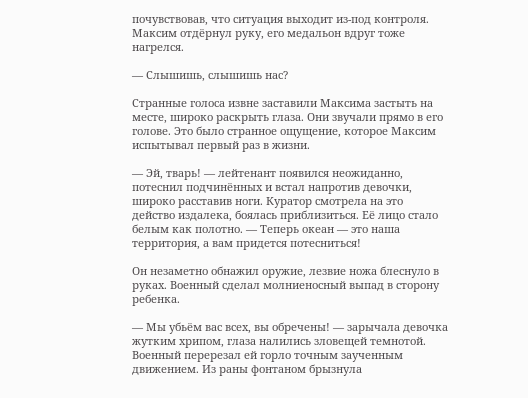почувствовав, что ситуация выходит из-под контроля. Максим отдёрнул руку, его медальон вдруг тоже нагрелся.

— Слышишь, слышишь нас?

Странные голоса извне заставили Максима застыть на месте, широко раскрыть глаза. Они звучали прямо в его голове. Это было странное ощущение, которое Максим испытывал первый раз в жизни.

— Эй, тварь! — лейтенант появился неожиданно, потеснил подчинённых и встал напротив девочки, широко расставив ноги. Куратор смотрела на это действо издалека, боялась приблизиться. Её лицо стало белым как полотно. — Теперь океан — это наша территория, а вам придется потесниться!

Он незаметно обнажил оружие, лезвие ножа блеснуло в руках. Военный сделал молниеносный выпад в сторону ребенка.

— Мы убьём вас всех, вы обречены! — зарычала девочка жутким хрипом, глаза налились зловещей темнотой. Военный перерезал ей горло точным заученным движением. Из раны фонтаном брызнула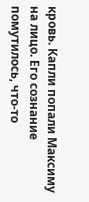кровь. Капли попали Максиму на лицо. Его сознание помутилось, что-то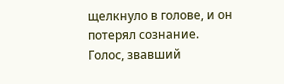щелкнуло в голове, и он потерял сознание. Голос, звавший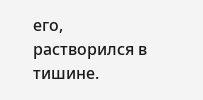его, растворился в тишине.